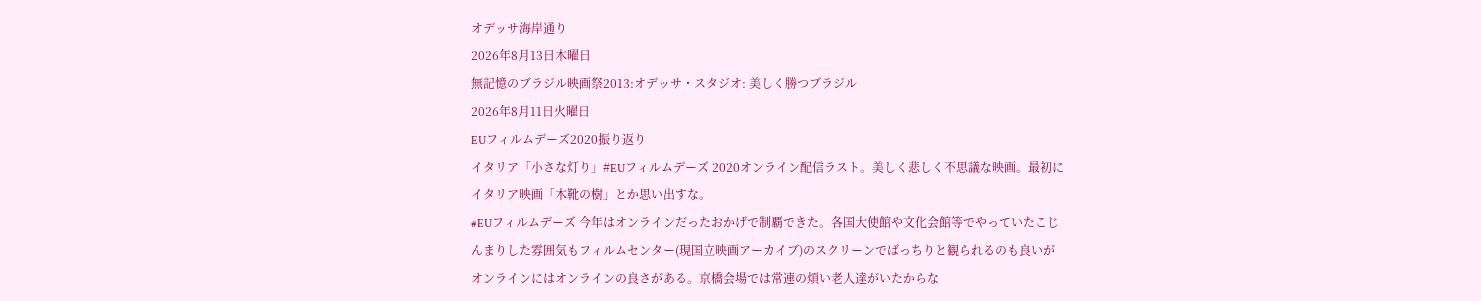オデッサ海岸通り
2026年8月13日木曜日
無記憶のブラジル映画祭2013:オデッサ・スタジオ: 美しく勝つブラジル
2026年8月11日火曜日
EUフィルムデーズ2020振り返り
イタリア「小さな灯り」#EUフィルムデーズ 2020オンライン配信ラスト。美しく悲しく不思議な映画。最初にイタリア映画「木靴の樹」とか思い出すな。
#EUフィルムデーズ 今年はオンラインだったおかげで制覇できた。各国大使館や文化会館等でやっていたこじんまりした雰囲気もフィルムセンター(現国立映画アーカイブ)のスクリーンでばっちりと観られるのも良いがオンラインにはオンラインの良さがある。京橋会場では常連の煩い老人達がいたからな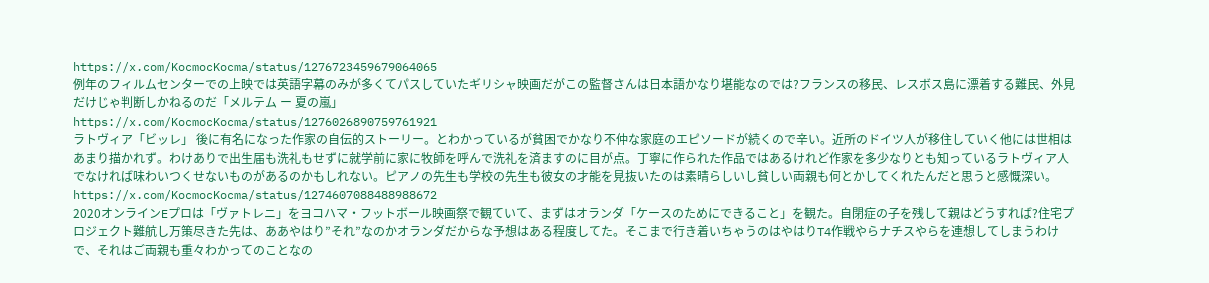https://x.com/KocmocKocma/status/1276723459679064065
例年のフィルムセンターでの上映では英語字幕のみが多くてパスしていたギリシャ映画だがこの監督さんは日本語かなり堪能なのでは?フランスの移民、レスボス島に漂着する難民、外見だけじゃ判断しかねるのだ「メルテム ー 夏の嵐」
https://x.com/KocmocKocma/status/1276026890759761921
ラトヴィア「ビッレ」 後に有名になった作家の自伝的ストーリー。とわかっているが貧困でかなり不仲な家庭のエピソードが続くので辛い。近所のドイツ人が移住していく他には世相はあまり描かれず。わけありで出生届も洗礼もせずに就学前に家に牧師を呼んで洗礼を済ますのに目が点。丁寧に作られた作品ではあるけれど作家を多少なりとも知っているラトヴィア人でなければ味わいつくせないものがあるのかもしれない。ピアノの先生も学校の先生も彼女の才能を見抜いたのは素晴らしいし貧しい両親も何とかしてくれたんだと思うと感慨深い。
https://x.com/KocmocKocma/status/1274607088488988672
2020オンラインEプロは「ヴァトレニ」をヨコハマ・フットボール映画祭で観ていて、まずはオランダ「ケースのためにできること」を観た。自閉症の子を残して親はどうすれば?住宅プロジェクト難航し万策尽きた先は、ああやはり”それ”なのかオランダだからな予想はある程度してた。そこまで行き着いちゃうのはやはりT4作戦やらナチスやらを連想してしまうわけで、それはご両親も重々わかってのことなの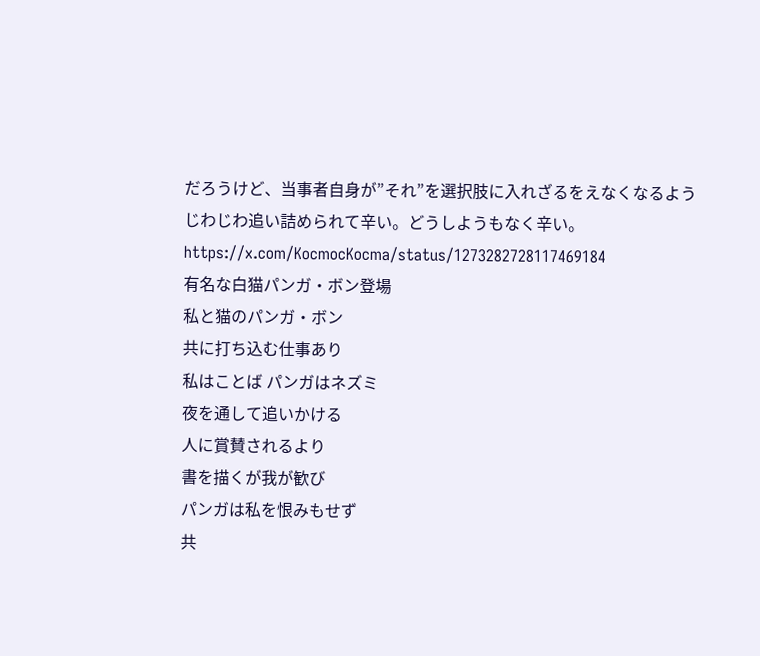だろうけど、当事者自身が”それ”を選択肢に入れざるをえなくなるようじわじわ追い詰められて辛い。どうしようもなく辛い。
https://x.com/KocmocKocma/status/1273282728117469184
有名な白猫パンガ・ボン登場
私と猫のパンガ・ボン
共に打ち込む仕事あり
私はことば パンガはネズミ
夜を通して追いかける
人に賞賛されるより
書を描くが我が歓び
パンガは私を恨みもせず
共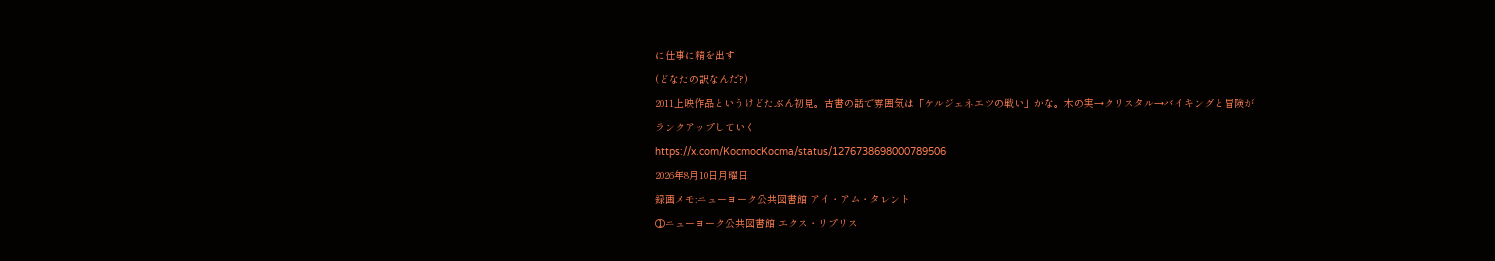に仕事に精を出す
(どなたの訳なんだ?)
2011上映作品というけどたぶん初見。古書の話で雰囲気は「ケルジェネエツの戦い」かな。木の実→クリスタル→バイキングと冒険がランクアップしていく
https://x.com/KocmocKocma/status/1276738698000789506
2026年8月10日月曜日
録画メモ:ニューヨーク公共図書館 アイ・アム・タレント
①ニューヨーク公共図書館 エクス・リプリス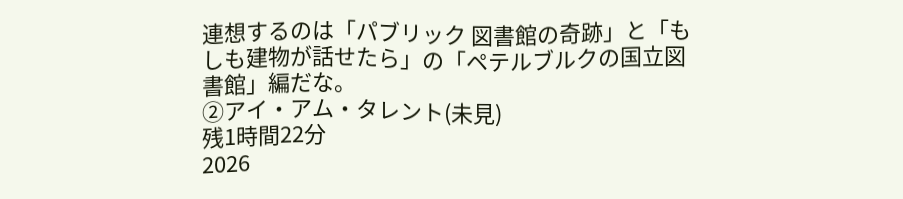連想するのは「パブリック 図書館の奇跡」と「もしも建物が話せたら」の「ペテルブルクの国立図書館」編だな。
②アイ・アム・タレント(未見)
残1時間22分
2026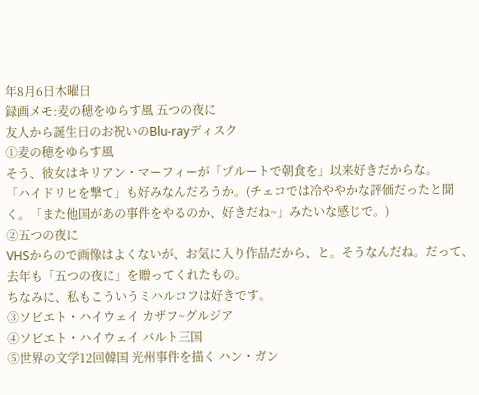年8月6日木曜日
録画メモ:麦の穂をゆらす風 五つの夜に
友人から誕生日のお祝いのBlu-rayディスク
①麦の穂をゆらす風
そう、彼女はキリアン・マーフィーが「プルートで朝食を」以来好きだからな。
「ハイドリヒを撃て」も好みなんだろうか。(チェコでは冷ややかな評価だったと聞く。「また他国があの事件をやるのか、好きだね~」みたいな感じで。)
②五つの夜に
VHSからので画像はよくないが、お気に入り作品だから、と。そうなんだね。だって、去年も「五つの夜に」を贈ってくれたもの。
ちなみに、私もこういうミハルコフは好きです。
③ソビエト・ハイウェイ カザフ~グルジア
④ソビエト・ハイウェイ バルト三国
⑤世界の文学12回韓国 光州事件を描く ハン・ガン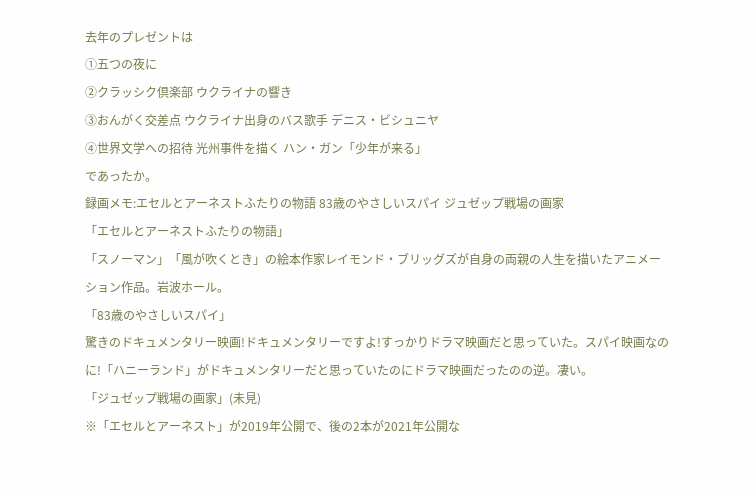去年のプレゼントは
①五つの夜に
②クラッシク倶楽部 ウクライナの響き
③おんがく交差点 ウクライナ出身のバス歌手 デニス・ビシュニヤ
④世界文学への招待 光州事件を描く ハン・ガン「少年が来る」
であったか。
録画メモ:エセルとアーネストふたりの物語 83歳のやさしいスパイ ジュゼップ戦場の画家
「エセルとアーネストふたりの物語」
「スノーマン」「風が吹くとき」の絵本作家レイモンド・ブリッグズが自身の両親の人生を描いたアニメーション作品。岩波ホール。
「83歳のやさしいスパイ」
驚きのドキュメンタリー映画!ドキュメンタリーですよ!すっかりドラマ映画だと思っていた。スパイ映画なのに!「ハニーランド」がドキュメンタリーだと思っていたのにドラマ映画だったのの逆。凄い。
「ジュゼップ戦場の画家」(未見)
※「エセルとアーネスト」が2019年公開で、後の2本が2021年公開な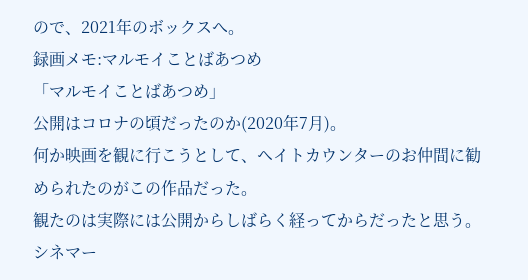ので、2021年のボックスへ。
録画メモ:マルモイことばあつめ
「マルモイことばあつめ」
公開はコロナの頃だったのか(2020年7月)。
何か映画を観に行こうとして、ヘイトカウンターのお仲間に勧められたのがこの作品だった。
観たのは実際には公開からしばらく経ってからだったと思う。シネマー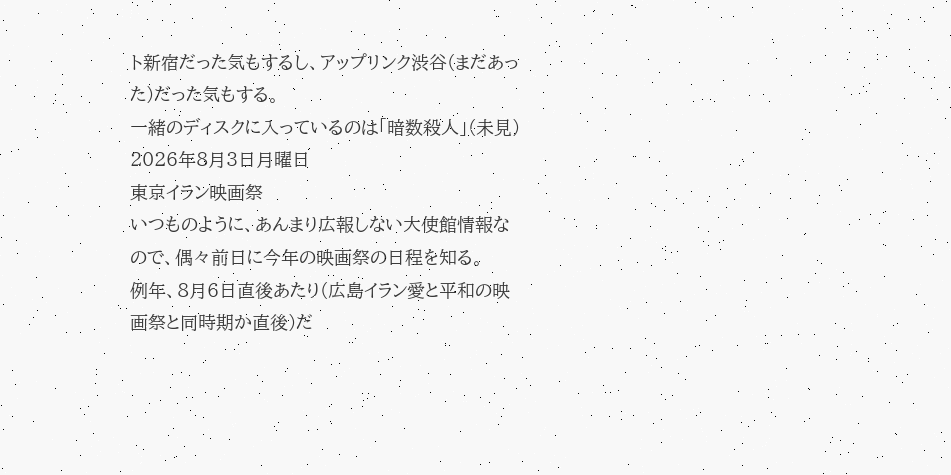ト新宿だった気もするし、アップリンク渋谷(まだあった)だった気もする。
一緒のディスクに入っているのは「暗数殺人」(未見)
2026年8月3日月曜日
東京イラン映画祭
いつものように、あんまり広報しない大使館情報なので、偶々前日に今年の映画祭の日程を知る。
例年、8月6日直後あたり(広島イラン愛と平和の映画祭と同時期か直後)だ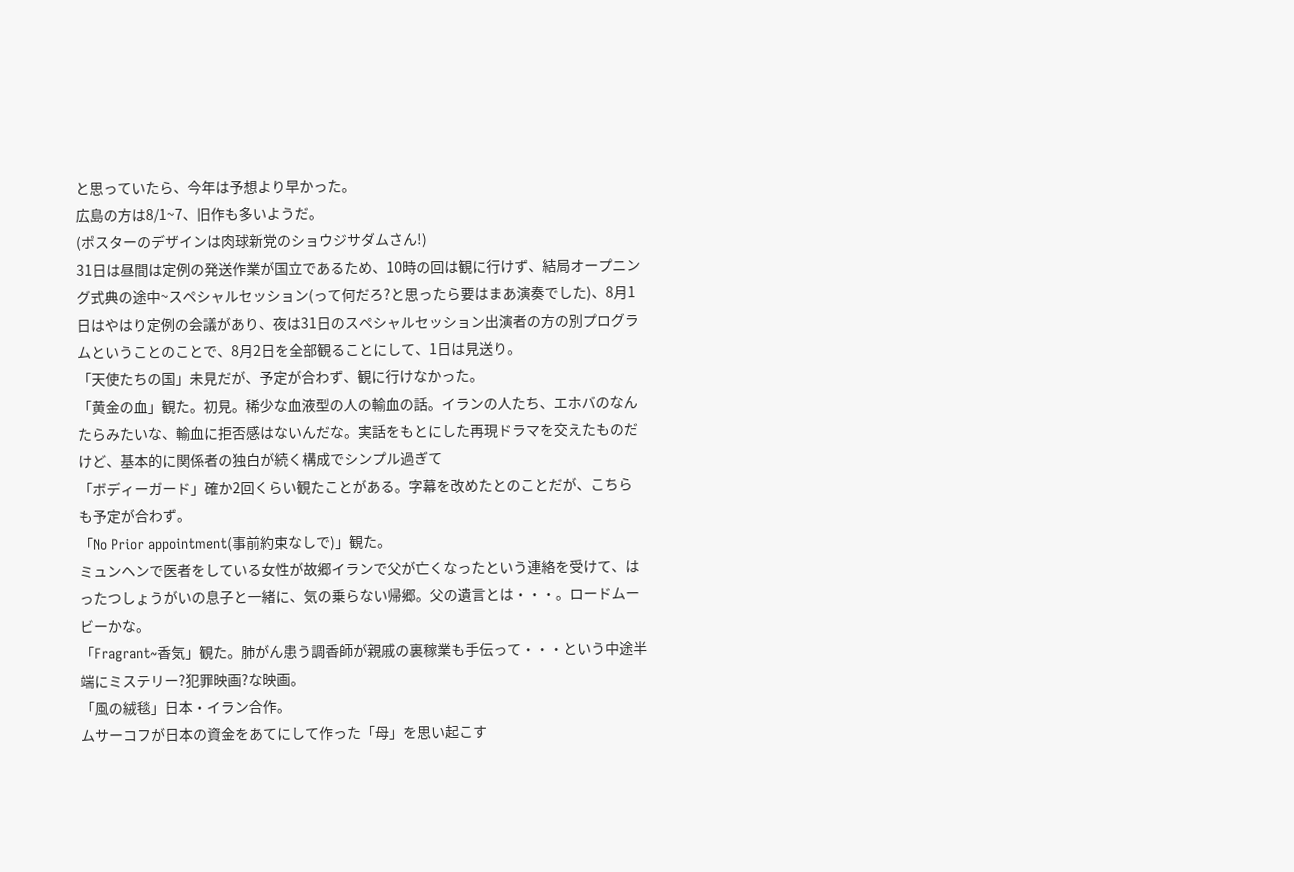と思っていたら、今年は予想より早かった。
広島の方は8/1~7、旧作も多いようだ。
(ポスターのデザインは肉球新党のショウジサダムさん!)
31日は昼間は定例の発送作業が国立であるため、10時の回は観に行けず、結局オープニング式典の途中~スペシャルセッション(って何だろ?と思ったら要はまあ演奏でした)、8月1日はやはり定例の会議があり、夜は31日のスペシャルセッション出演者の方の別プログラムということのことで、8月2日を全部観ることにして、1日は見送り。
「天使たちの国」未見だが、予定が合わず、観に行けなかった。
「黄金の血」観た。初見。稀少な血液型の人の輸血の話。イランの人たち、エホバのなんたらみたいな、輸血に拒否感はないんだな。実話をもとにした再現ドラマを交えたものだけど、基本的に関係者の独白が続く構成でシンプル過ぎて
「ボディーガード」確か2回くらい観たことがある。字幕を改めたとのことだが、こちらも予定が合わず。
「No Prior appointment(事前約束なしで)」観た。
ミュンヘンで医者をしている女性が故郷イランで父が亡くなったという連絡を受けて、はったつしょうがいの息子と一緒に、気の乗らない帰郷。父の遺言とは・・・。ロードムービーかな。
「Fragrant~香気」観た。肺がん患う調香師が親戚の裏稼業も手伝って・・・という中途半端にミステリー?犯罪映画?な映画。
「風の絨毯」日本・イラン合作。
ムサーコフが日本の資金をあてにして作った「母」を思い起こす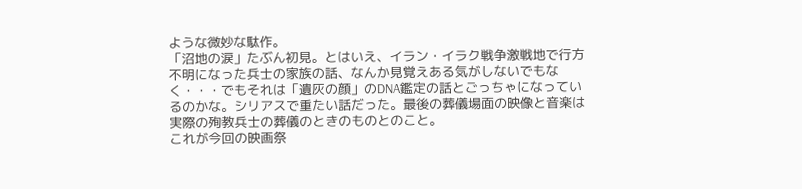ような微妙な駄作。
「沼地の涙」たぶん初見。とはいえ、イラン・イラク戦争激戦地で行方不明になった兵士の家族の話、なんか見覚えある気がしないでもなく・・・でもそれは「遺灰の顔」のDNA鑑定の話とごっちゃになっているのかな。シリアスで重たい話だった。最後の葬儀場面の映像と音楽は実際の殉教兵士の葬儀のときのものとのこと。
これが今回の映画祭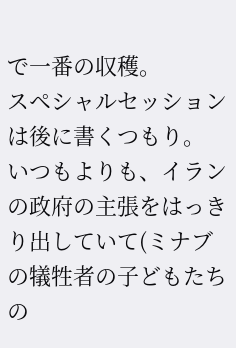で一番の収穫。
スペシャルセッションは後に書くつもり。
いつもよりも、イランの政府の主張をはっきり出していて(ミナブの犠牲者の子どもたちの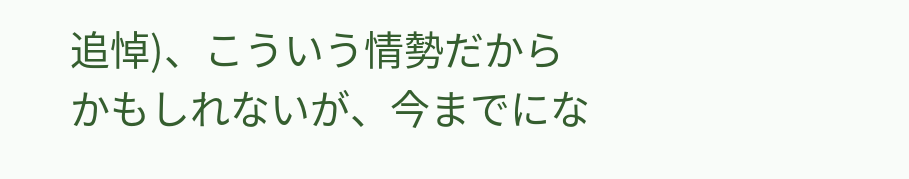追悼)、こういう情勢だからかもしれないが、今までにな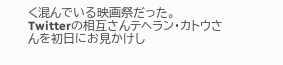く混んでいる映画祭だった。
Twitterの相互さんテヘラン・カトウさんを初日にお見かけし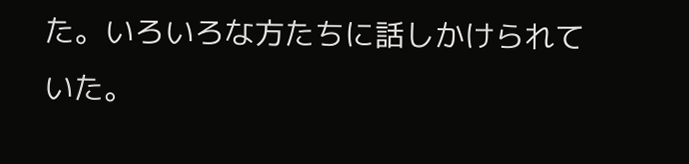た。いろいろな方たちに話しかけられていた。